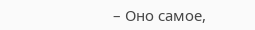– Оно самое,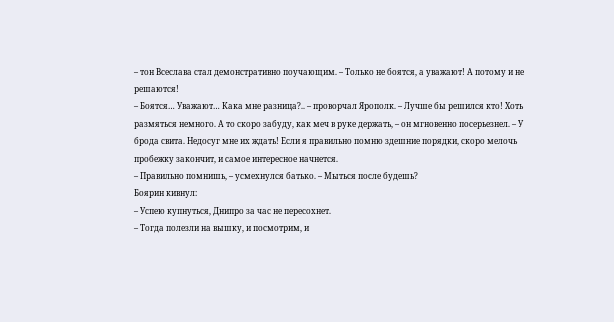– тон Всеслава стал демонстративно поучающим. – Только не боятся, а уважают! А потому и не решаются!
– Боятся… Уважают… Кака мне разница?.. – проворчал Ярополк. – Лучше бы решился кто! Хоть размяться немного. А то скоро забуду, как меч в руке держать, – он мгновенно посерьезнел. – У брода свита. Недосуг мне их ждать! Если я правильно помню здешние порядки, скоро мелочь пробежку закончит, и самое интересное начнется.
– Правильно помнишь, – усмехнулся батько. – Мыться после будешь?
Боярин кивнул:
– Успею купнуться, Днипро за час не пересохнет.
– Тогда полезли на вышку, и посмотрим, и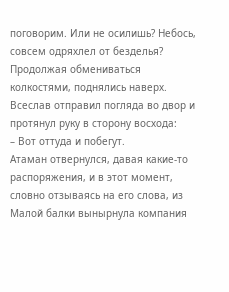поговорим. Или не осилишь? Небось, совсем одряхлел от безделья?
Продолжая обмениваться колкостями, поднялись наверх. Всеслав отправил погляда во двор и протянул руку в сторону восхода:
– Вот оттуда и побегут.
Атаман отвернулся, давая какие-то распоряжения, и в этот момент, словно отзываясь на его слова, из Малой балки вынырнула компания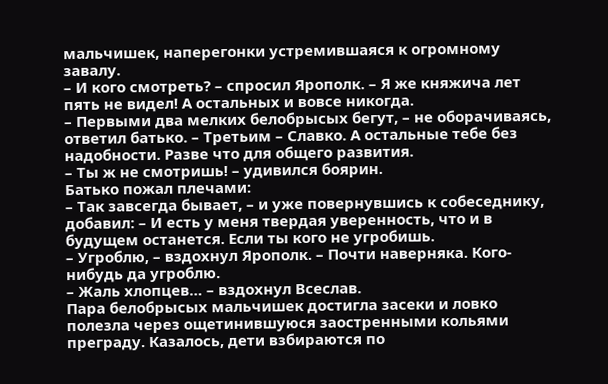мальчишек, наперегонки устремившаяся к огромному завалу.
– И кого смотреть? – спросил Ярополк. – Я же княжича лет пять не видел! А остальных и вовсе никогда.
– Первыми два мелких белобрысых бегут, – не оборачиваясь, ответил батько. – Третьим – Славко. А остальные тебе без надобности. Разве что для общего развития.
– Ты ж не смотришь! – удивился боярин.
Батько пожал плечами:
– Так завсегда бывает, – и уже повернувшись к собеседнику, добавил: – И есть у меня твердая уверенность, что и в будущем останется. Если ты кого не угробишь.
– Угроблю, – вздохнул Ярополк. – Почти наверняка. Кого-нибудь да угроблю.
– Жаль хлопцев… – вздохнул Всеслав.
Пара белобрысых мальчишек достигла засеки и ловко полезла через ощетинившуюся заостренными кольями преграду. Казалось, дети взбираются по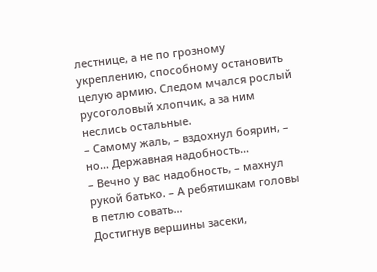лестнице, а не по грозному укреплению, способному остановить целую армию. Следом мчался рослый русоголовый хлопчик, а за ним неслись остальные.
– Самому жаль, – вздохнул боярин, – но… Державная надобность…
– Вечно у вас надобность, – махнул рукой батько. – А ребятишкам головы в петлю совать…
Достигнув вершины засеки,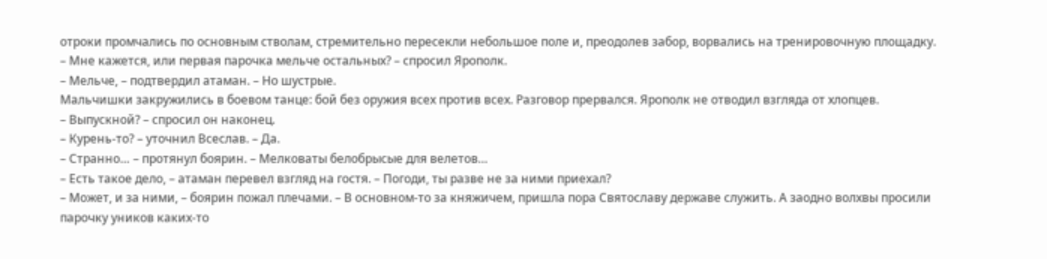отроки промчались по основным стволам, стремительно пересекли небольшое поле и, преодолев забор, ворвались на тренировочную площадку.
– Мне кажется, или первая парочка мельче остальных? – спросил Ярополк.
– Мельче, – подтвердил атаман. – Но шустрые.
Мальчишки закружились в боевом танце: бой без оружия всех против всех. Разговор прервался. Ярополк не отводил взгляда от хлопцев.
– Выпускной? – спросил он наконец.
– Курень-то? – уточнил Всеслав. – Да.
– Странно… – протянул боярин. – Мелковаты белобрысые для велетов…
– Есть такое дело, – атаман перевел взгляд на гостя. – Погоди, ты разве не за ними приехал?
– Может, и за ними, – боярин пожал плечами. – В основном-то за княжичем, пришла пора Святославу державе служить. А заодно волхвы просили парочку уников каких-то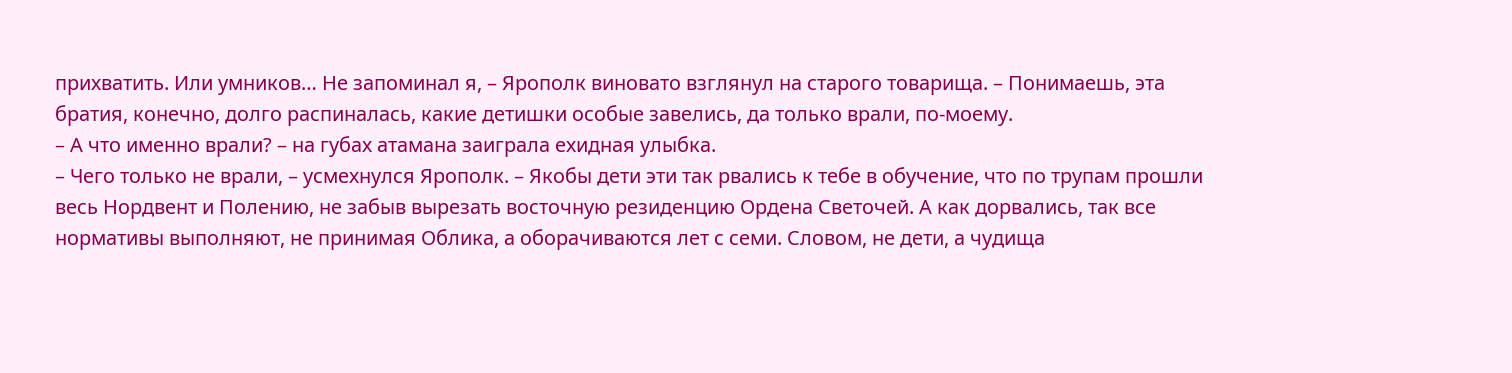прихватить. Или умников… Не запоминал я, – Ярополк виновато взглянул на старого товарища. – Понимаешь, эта братия, конечно, долго распиналась, какие детишки особые завелись, да только врали, по-моему.
– А что именно врали? – на губах атамана заиграла ехидная улыбка.
– Чего только не врали, – усмехнулся Ярополк. – Якобы дети эти так рвались к тебе в обучение, что по трупам прошли весь Нордвент и Полению, не забыв вырезать восточную резиденцию Ордена Светочей. А как дорвались, так все нормативы выполняют, не принимая Облика, а оборачиваются лет с семи. Словом, не дети, а чудища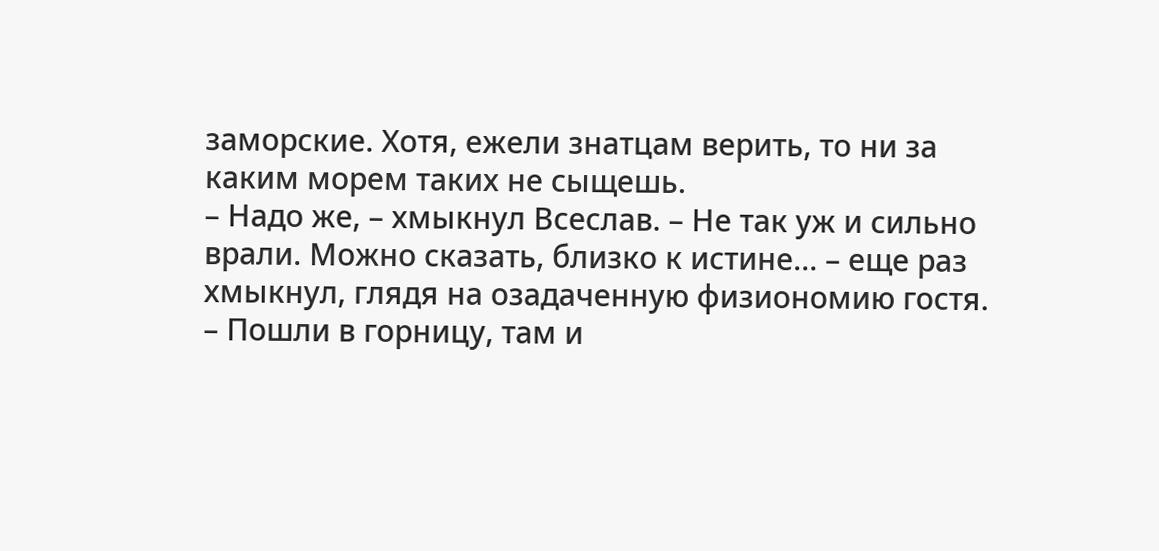заморские. Хотя, ежели знатцам верить, то ни за каким морем таких не сыщешь.
– Надо же, – хмыкнул Всеслав. – Не так уж и сильно врали. Можно сказать, близко к истине… – еще раз хмыкнул, глядя на озадаченную физиономию гостя. – Пошли в горницу, там и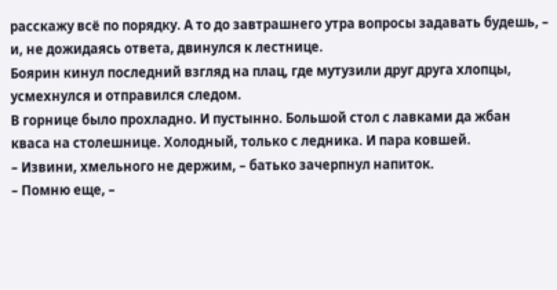расскажу всё по порядку. А то до завтрашнего утра вопросы задавать будешь, – и, не дожидаясь ответа, двинулся к лестнице.
Боярин кинул последний взгляд на плац, где мутузили друг друга хлопцы, усмехнулся и отправился следом.
В горнице было прохладно. И пустынно. Большой стол с лавками да жбан кваса на столешнице. Холодный, только с ледника. И пара ковшей.
– Извини, хмельного не держим, – батько зачерпнул напиток.
– Помню еще, –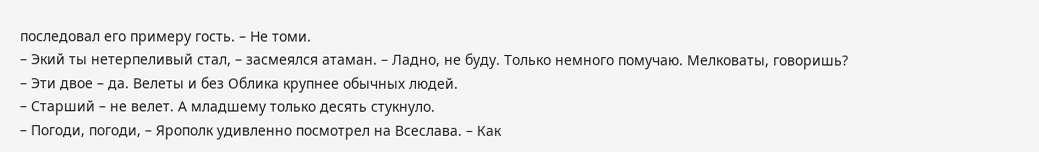последовал его примеру гость. – Не томи.
– Экий ты нетерпеливый стал, – засмеялся атаман. – Ладно, не буду. Только немного помучаю. Мелковаты, говоришь?
– Эти двое – да. Велеты и без Облика крупнее обычных людей.
– Старший – не велет. А младшему только десять стукнуло.
– Погоди, погоди, – Ярополк удивленно посмотрел на Всеслава. – Как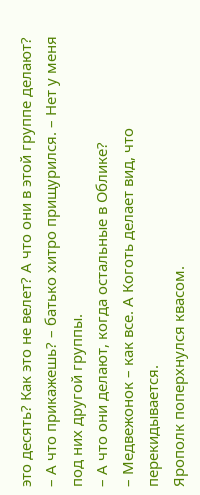это десять? Как это не велет? А что они в этой группе делают?
– А что прикажешь? – батько хитро прищурился. – Нет у меня под них другой группы.
– А что они делают, когда остальные в Облике?
– Медвежонок – как все. А Коготь делает вид, что перекидывается.
Ярополк поперхнулся квасом.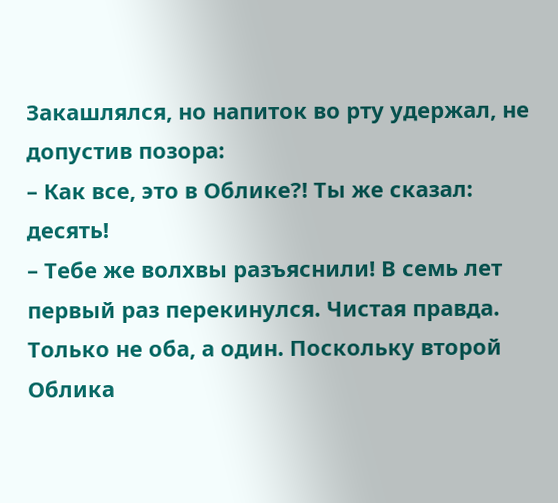Закашлялся, но напиток во рту удержал, не допустив позора:
– Как все, это в Облике?! Ты же сказал: десять!
– Тебе же волхвы разъяснили! В семь лет первый раз перекинулся. Чистая правда. Только не оба, а один. Поскольку второй Облика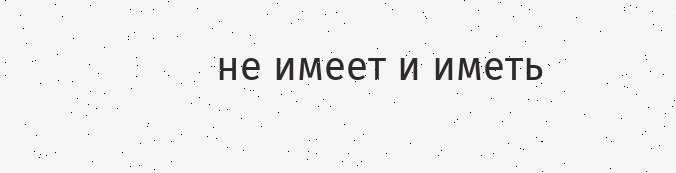не имеет и иметь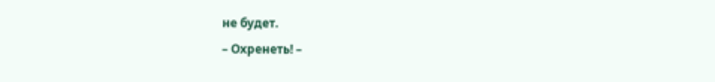не будет.
– Охренеть! –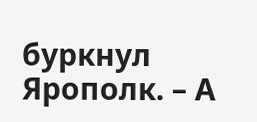буркнул Ярополк. – А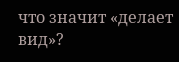что значит «делает вид»?